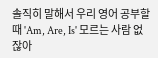솔직히 말해서 우리 영어 공부할 때 'Am, Are, Is' 모르는 사람 없잖아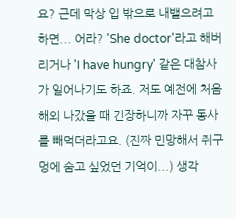요? 근데 막상 입 밖으로 내뱉으려고 하면... 어라? 'She doctor'라고 해버리거나 'I have hungry' 같은 대참사가 일어나기도 하죠. 저도 예전에 처음 해외 나갔을 때 긴장하니까 자꾸 동사를 빼먹더라고요. (진짜 민망해서 쥐구멍에 숨고 싶었던 기억이...) 생각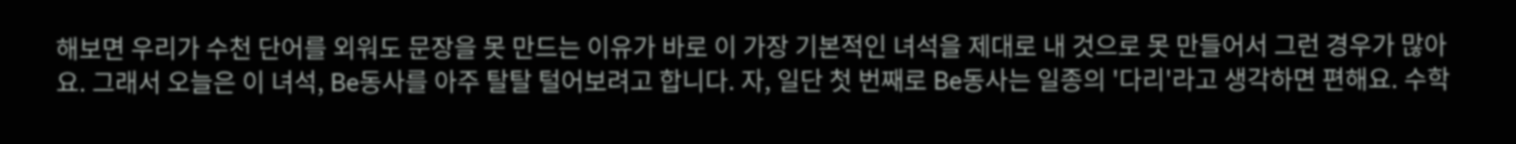해보면 우리가 수천 단어를 외워도 문장을 못 만드는 이유가 바로 이 가장 기본적인 녀석을 제대로 내 것으로 못 만들어서 그런 경우가 많아요. 그래서 오늘은 이 녀석, Be동사를 아주 탈탈 털어보려고 합니다. 자, 일단 첫 번째로 Be동사는 일종의 '다리'라고 생각하면 편해요. 수학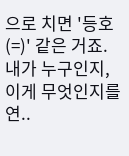으로 치면 '등호(=)' 같은 거죠. 내가 누구인지, 이게 무엇인지를 연..